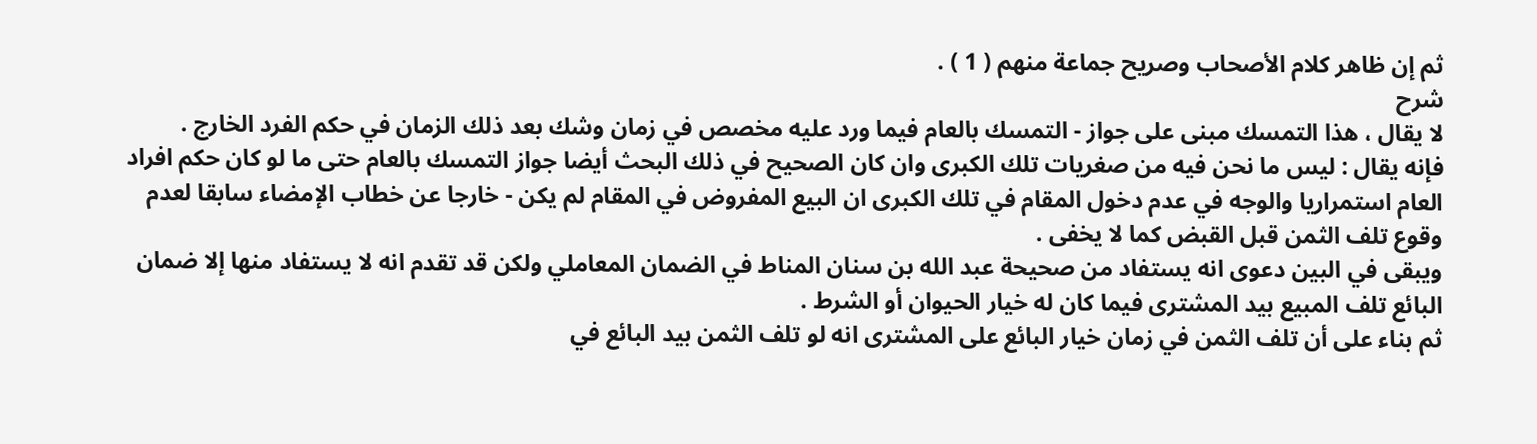ثم إن ظاهر كلام الأصحاب وصريح جماعة منهم ( 1 ) .
شرح
لا يقال ، هذا التمسك مبنى على جواز - التمسك بالعام فيما ورد عليه مخصص في زمان وشك بعد ذلك الزمان في حكم الفرد الخارج .
فإنه يقال : ليس ما نحن فيه من صغريات تلك الكبرى وان كان الصحيح في ذلك البحث أيضا جواز التمسك بالعام حتى ما لو كان حكم افراد العام استمراريا والوجه في عدم دخول المقام في تلك الكبرى ان البيع المفروض في المقام لم يكن - خارجا عن خطاب الإمضاء سابقا لعدم وقوع تلف الثمن قبل القبض كما لا يخفى .
ويبقى في البين دعوى انه يستفاد من صحيحة عبد الله بن سنان المناط في الضمان المعاملي ولكن قد تقدم انه لا يستفاد منها إلا ضمان البائع تلف المبيع بيد المشترى فيما كان له خيار الحيوان أو الشرط .
ثم بناء على أن تلف الثمن في زمان خيار البائع على المشترى انه لو تلف الثمن بيد البائع في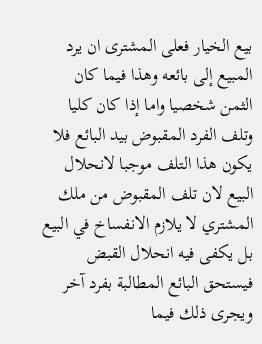بيع الخيار فعلى المشترى ان يرد المبيع إلى بائعه وهذا فيما كان الثمن شخصيا واما إذا كان كليا وتلف الفرد المقبوض بيد البائع فلا يكون هذا التلف موجبا لانحلال البيع لان تلف المقبوض من ملك المشتري لا يلازم الانفساخ في البيع بل يكفى فيه انحلال القبض فيستحق البائع المطالبة بفرد آخر ويجرى ذلك فيما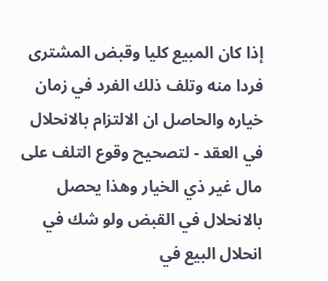إذا كان المبيع كليا وقبض المشترى فردا منه وتلف ذلك الفرد في زمان خياره والحاصل ان الالتزام بالانحلال في العقد - لتصحيح وقوع التلف على مال غير ذي الخيار وهذا يحصل بالانحلال في القبض ولو شك في انحلال البيع في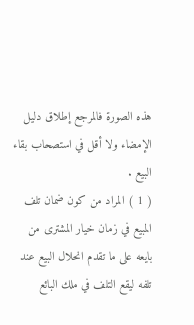هذه الصورة فالمرجع إطلاق دليل الإمضاء ولا أقل في استصحاب بقاء البيع .
( 1 ) المراد من كون ضمان تلف المبيع في زمان خيار المشترى من بايعه على ما تقدم انحلال البيع عند تلفه ليقع التلف في ملك البائع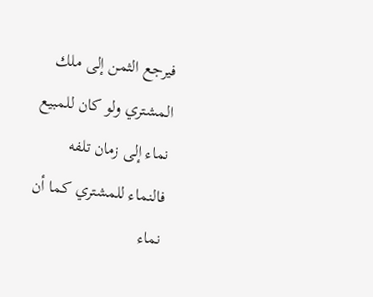فيرجع الثمن إلى ملك المشتري ولو كان للمبيع نماء إلى زمان تلفه فالنماء للمشتري كما أن نماء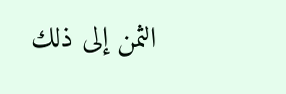الثمن إلى ذلك